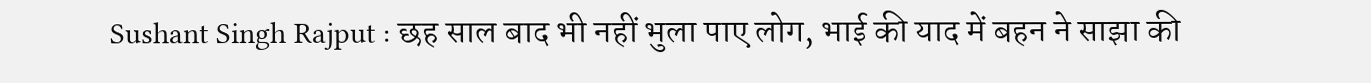Sushant Singh Rajput : छह साल बाद भी नहीं भुला पाए लोग, भाई की याद में बहन ने साझा की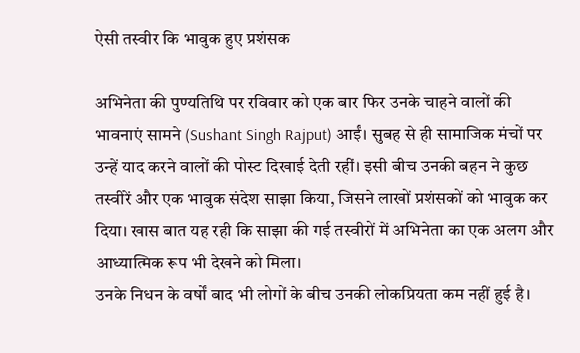ऐसी तस्वीर कि भावुक हुए प्रशंसक

अभिनेता की पुण्यतिथि पर रविवार को एक बार फिर उनके चाहने वालों की भावनाएं सामने (Sushant Singh Rajput) आईं। सुबह से ही सामाजिक मंचों पर उन्हें याद करने वालों की पोस्ट दिखाई देती रहीं। इसी बीच उनकी बहन ने कुछ तस्वीरें और एक भावुक संदेश साझा किया, जिसने लाखों प्रशंसकों को भावुक कर दिया। खास बात यह रही कि साझा की गई तस्वीरों में अभिनेता का एक अलग और आध्यात्मिक रूप भी देखने को मिला।
उनके निधन के वर्षों बाद भी लोगों के बीच उनकी लोकप्रियता कम नहीं हुई है।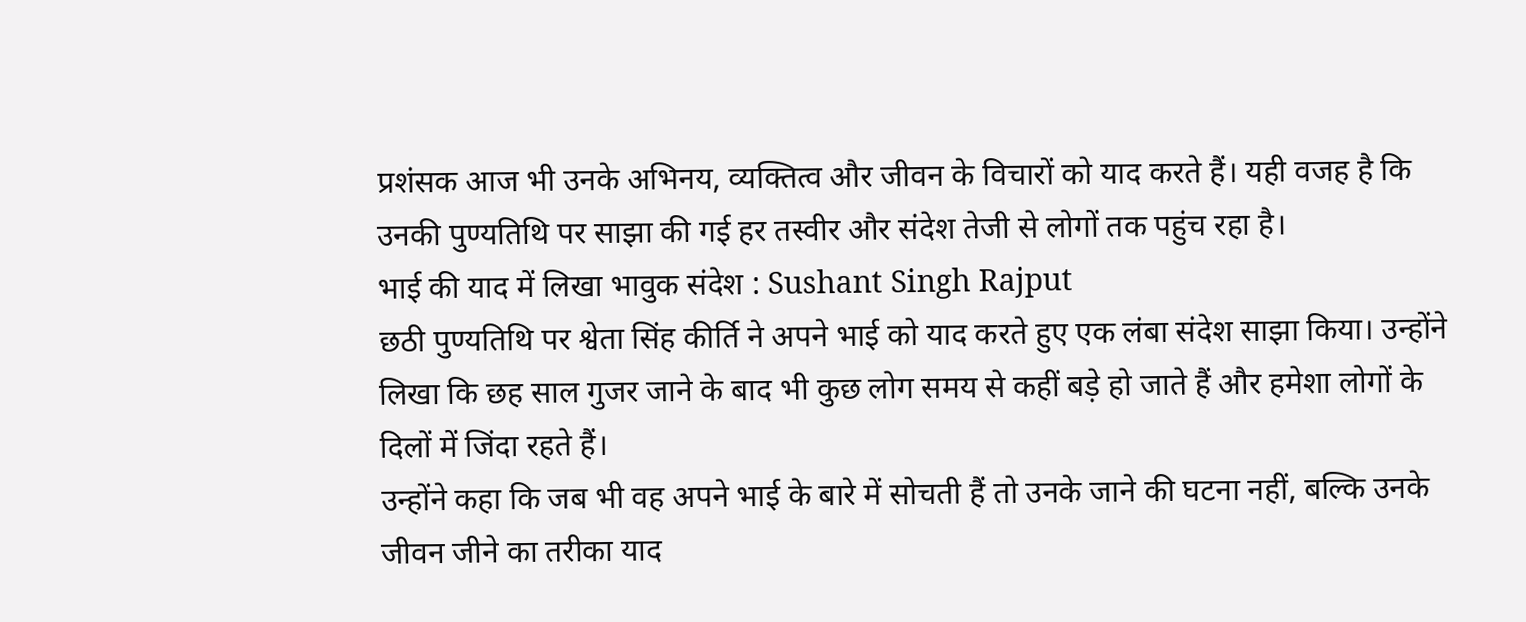प्रशंसक आज भी उनके अभिनय, व्यक्तित्व और जीवन के विचारों को याद करते हैं। यही वजह है कि उनकी पुण्यतिथि पर साझा की गई हर तस्वीर और संदेश तेजी से लोगों तक पहुंच रहा है।
भाई की याद में लिखा भावुक संदेश : Sushant Singh Rajput
छठी पुण्यतिथि पर श्वेता सिंह कीर्ति ने अपने भाई को याद करते हुए एक लंबा संदेश साझा किया। उन्होंने लिखा कि छह साल गुजर जाने के बाद भी कुछ लोग समय से कहीं बड़े हो जाते हैं और हमेशा लोगों के दिलों में जिंदा रहते हैं।
उन्होंने कहा कि जब भी वह अपने भाई के बारे में सोचती हैं तो उनके जाने की घटना नहीं, बल्कि उनके जीवन जीने का तरीका याद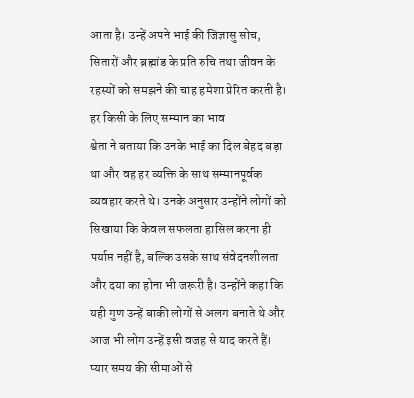आता है। उन्हें अपने भाई की जिज्ञासु सोच, सितारों और ब्रह्मांड के प्रति रुचि तथा जीवन के रहस्यों को समझने की चाह हमेशा प्रेरित करती है।
हर किसी के लिए सम्मान का भाव
श्वेता ने बताया कि उनके भाई का दिल बेहद बड़ा था और वह हर व्यक्ति के साथ सम्मानपूर्वक व्यवहार करते थे। उनके अनुसार उन्होंने लोगों को सिखाया कि केवल सफलता हासिल करना ही पर्याप्त नहीं है, बल्कि उसके साथ संवेदनशीलता और दया का होना भी जरूरी है। उन्होंने कहा कि यही गुण उन्हें बाकी लोगों से अलग बनाते थे और आज भी लोग उन्हें इसी वजह से याद करते हैं।
प्यार समय की सीमाओं से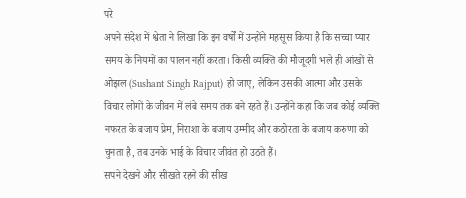परे
अपने संदेश में श्वेता ने लिखा कि इन वर्षों में उन्होंने महसूस किया है कि सच्चा प्यार समय के नियमों का पालन नहीं करता। किसी व्यक्ति की मौजूदगी भले ही आंखों से ओझल (Sushant Singh Rajput) हो जाए, लेकिन उसकी आत्मा और उसके विचार लोगों के जीवन में लंबे समय तक बने रहते हैं। उन्होंने कहा कि जब कोई व्यक्ति नफरत के बजाय प्रेम, निराशा के बजाय उम्मीद और कठोरता के बजाय करुणा को चुनता है, तब उनके भाई के विचार जीवंत हो उठते हैं।
सपने देखने और सीखते रहने की सीख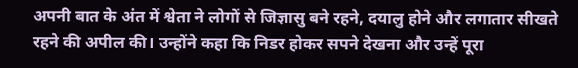अपनी बात के अंत में श्वेता ने लोगों से जिज्ञासु बने रहने, दयालु होने और लगातार सीखते रहने की अपील की। उन्होंने कहा कि निडर होकर सपने देखना और उन्हें पूरा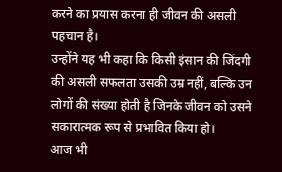करने का प्रयास करना ही जीवन की असली पहचान है।
उन्होंने यह भी कहा कि किसी इंसान की जिंदगी की असली सफलता उसकी उम्र नहीं, बल्कि उन लोगों की संख्या होती है जिनके जीवन को उसने सकारात्मक रूप से प्रभावित किया हो।
आज भी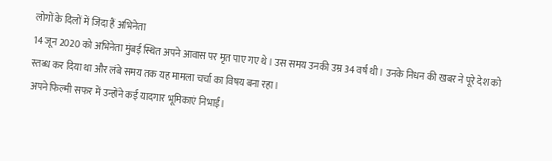लोगों के दिलों में जिंदा हैं अभिनेता
14 जून 2020 को अभिनेता मुंबई स्थित अपने आवास पर मृत पाए गए थे। उस समय उनकी उम्र 34 वर्ष थी। उनके निधन की खबर ने पूरे देश को स्तब्ध कर दिया था और लंबे समय तक यह मामला चर्चा का विषय बना रहा।
अपने फिल्मी सफर में उन्होंने कई यादगार भूमिकाएं निभाईं।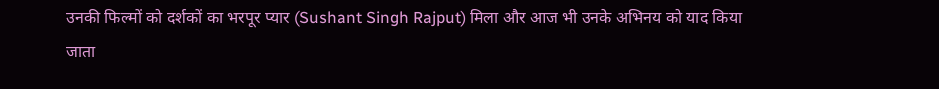उनकी फिल्मों को दर्शकों का भरपूर प्यार (Sushant Singh Rajput) मिला और आज भी उनके अभिनय को याद किया जाता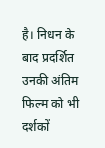है। निधन के बाद प्रदर्शित उनकी अंतिम फिल्म को भी दर्शकों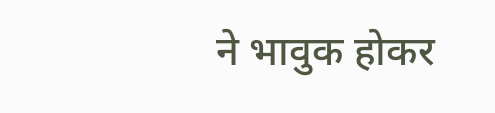ने भावुक होकर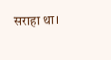सराहा था।